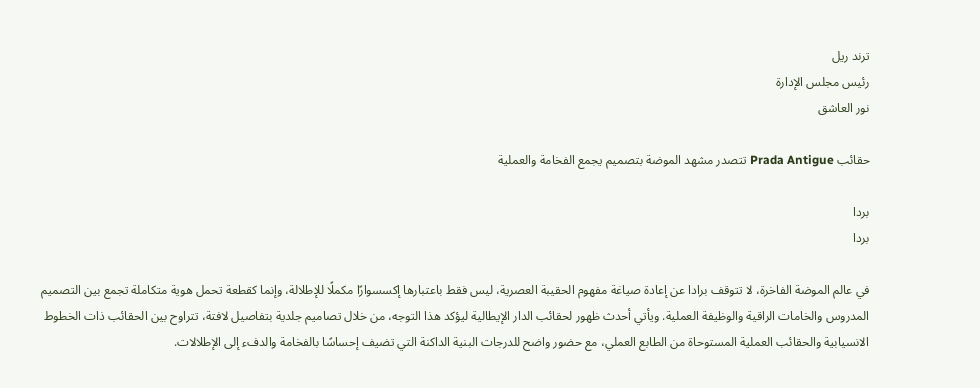ترند ريل
رئيس مجلس الإدارة
نور العاشق

حقائب Prada Antigue تتصدر مشهد الموضة بتصميم يجمع الفخامة والعملية

بردا
بردا

في عالم الموضة الفاخرة، لا تتوقف برادا عن إعادة صياغة مفهوم الحقيبة العصرية، ليس فقط باعتبارها إكسسوارًا مكملًا للإطلالة، وإنما كقطعة تحمل هوية متكاملة تجمع بين التصميم المدروس والخامات الراقية والوظيفة العملية. ويأتي أحدث ظهور لحقائب الدار الإيطالية ليؤكد هذا التوجه، من خلال تصاميم جلدية بتفاصيل لافتة، تتراوح بين الحقائب ذات الخطوط الانسيابية والحقائب العملية المستوحاة من الطابع العملي، مع حضور واضح للدرجات البنية الداكنة التي تضيف إحساسًا بالفخامة والدفء إلى الإطلالات.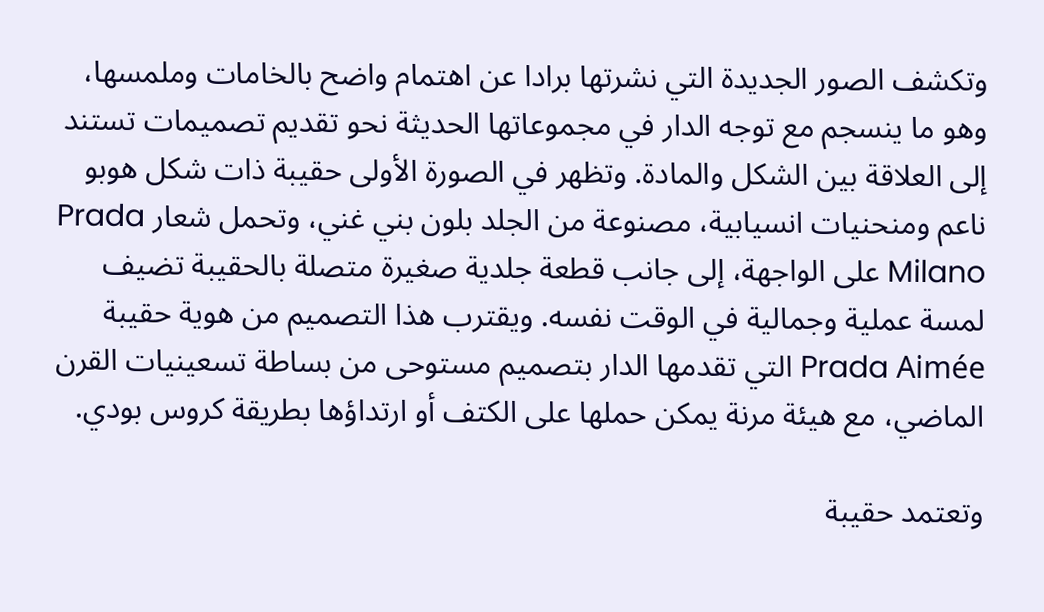وتكشف الصور الجديدة التي نشرتها برادا عن اهتمام واضح بالخامات وملمسها، وهو ما ينسجم مع توجه الدار في مجموعاتها الحديثة نحو تقديم تصميمات تستند إلى العلاقة بين الشكل والمادة. وتظهر في الصورة الأولى حقيبة ذات شكل هوبو ناعم ومنحنيات انسيابية، مصنوعة من الجلد بلون بني غني، وتحمل شعار Prada Milano على الواجهة، إلى جانب قطعة جلدية صغيرة متصلة بالحقيبة تضيف لمسة عملية وجمالية في الوقت نفسه. ويقترب هذا التصميم من هوية حقيبة Prada Aimée التي تقدمها الدار بتصميم مستوحى من بساطة تسعينيات القرن الماضي، مع هيئة مرنة يمكن حملها على الكتف أو ارتداؤها بطريقة كروس بودي.

وتعتمد حقيبة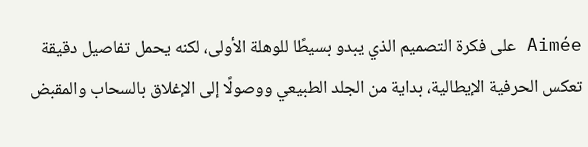Aimée على فكرة التصميم الذي يبدو بسيطًا للوهلة الأولى، لكنه يحمل تفاصيل دقيقة تعكس الحرفية الإيطالية، بداية من الجلد الطبيعي ووصولًا إلى الإغلاق بالسحاب والمقبض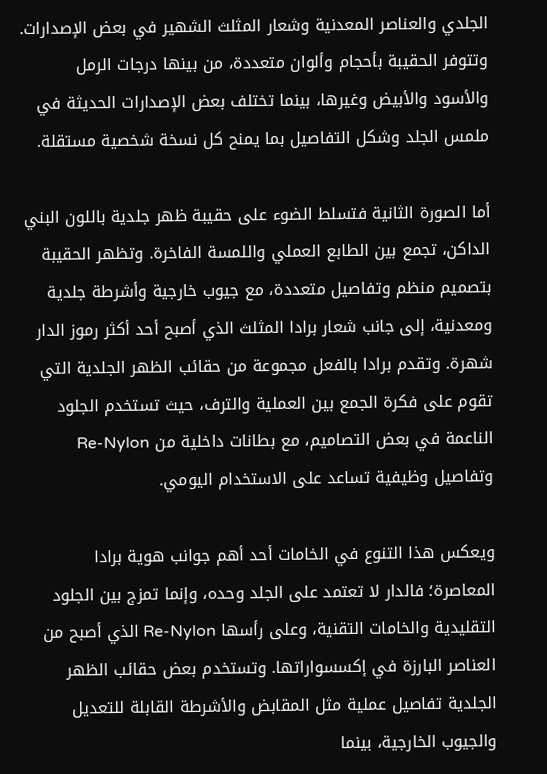الجلدي والعناصر المعدنية وشعار المثلث الشهير في بعض الإصدارات. وتتوفر الحقيبة بأحجام وألوان متعددة، من بينها درجات الرمل والأسود والأبيض وغيرها، بينما تختلف بعض الإصدارات الحديثة في ملمس الجلد وشكل التفاصيل بما يمنح كل نسخة شخصية مستقلة.

أما الصورة الثانية فتسلط الضوء على حقيبة ظهر جلدية باللون البني الداكن، تجمع بين الطابع العملي واللمسة الفاخرة. وتظهر الحقيبة بتصميم منظم وتفاصيل متعددة، مع جيوب خارجية وأشرطة جلدية ومعدنية، إلى جانب شعار برادا المثلث الذي أصبح أحد أكثر رموز الدار شهرة. وتقدم برادا بالفعل مجموعة من حقائب الظهر الجلدية التي تقوم على فكرة الجمع بين العملية والترف، حيث تستخدم الجلود الناعمة في بعض التصاميم، مع بطانات داخلية من Re-Nylon وتفاصيل وظيفية تساعد على الاستخدام اليومي.

ويعكس هذا التنوع في الخامات أحد أهم جوانب هوية برادا المعاصرة؛ فالدار لا تعتمد على الجلد وحده، وإنما تمزج بين الجلود التقليدية والخامات التقنية، وعلى رأسها Re-Nylon الذي أصبح من العناصر البارزة في إكسسواراتها. وتستخدم بعض حقائب الظهر الجلدية تفاصيل عملية مثل المقابض والأشرطة القابلة للتعديل والجيوب الخارجية، بينما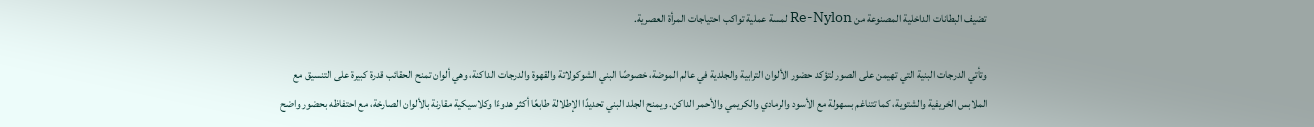تضيف البطانات الداخلية المصنوعة من Re-Nylon لمسة عملية تواكب احتياجات المرأة العصرية.

وتأتي الدرجات البنية التي تهيمن على الصور لتؤكد حضور الألوان الترابية والجلدية في عالم الموضة، خصوصًا البني الشوكولاتة والقهوة والدرجات الداكنة، وهي ألوان تمنح الحقائب قدرة كبيرة على التنسيق مع الملابس الخريفية والشتوية، كما تتناغم بسهولة مع الأسود والرمادي والكريمي والأحمر الداكن. ويمنح الجلد البني تحديدًا الإطلالة طابعًا أكثر هدوءًا وكلاسيكية مقارنة بالألوان الصارخة، مع احتفاظه بحضور واضح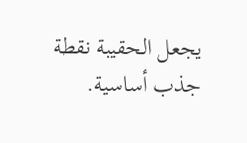يجعل الحقيبة نقطة جذب أساسية.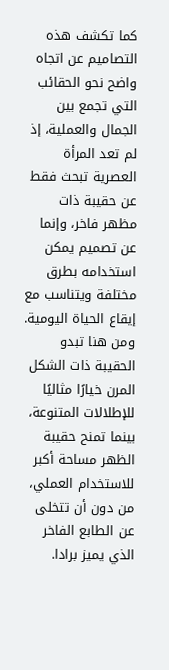كما تكشف هذه التصاميم عن اتجاه واضح نحو الحقائب التي تجمع بين الجمال والعملية، إذ لم تعد المرأة العصرية تبحث فقط عن حقيبة ذات مظهر فاخر، وإنما عن تصميم يمكن استخدامه بطرق مختلفة ويتناسب مع إيقاع الحياة اليومية. ومن هنا تبدو الحقيبة ذات الشكل المرن خيارًا مثاليًا للإطلالات المتنوعة، بينما تمنح حقيبة الظهر مساحة أكبر للاستخدام العملي، من دون أن تتخلى عن الطابع الفاخر الذي يميز برادا.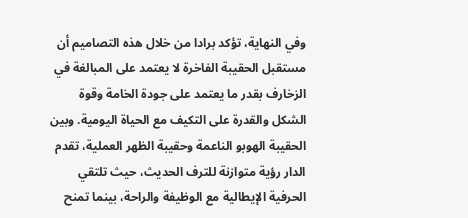وفي النهاية، تؤكد برادا من خلال هذه التصاميم أن مستقبل الحقيبة الفاخرة لا يعتمد على المبالغة في الزخارف بقدر ما يعتمد على جودة الخامة وقوة الشكل والقدرة على التكيف مع الحياة اليومية. وبين الحقيبة الهوبو الناعمة وحقيبة الظهر العملية، تقدم الدار رؤية متوازنة للترف الحديث، حيث تلتقي الحرفية الإيطالية مع الوظيفة والراحة، بينما تمنح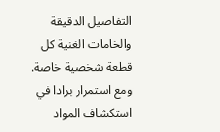التفاصيل الدقيقة والخامات الغنية كل قطعة شخصية خاصة. ومع استمرار برادا في استكشاف المواد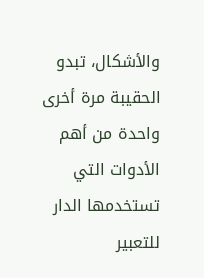والأشكال، تبدو الحقيبة مرة أخرى واحدة من أهم الأدوات التي تستخدمها الدار للتعبير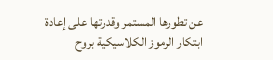عن تطورها المستمر وقدرتها على إعادة ابتكار الرموز الكلاسيكية بروح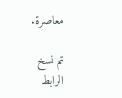معاصرة.

تم نسخ الرابط